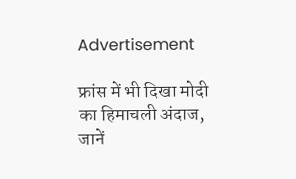Advertisement

फ्रांस में भी दिखा मोदी का हिमाचली अंदाज, जानें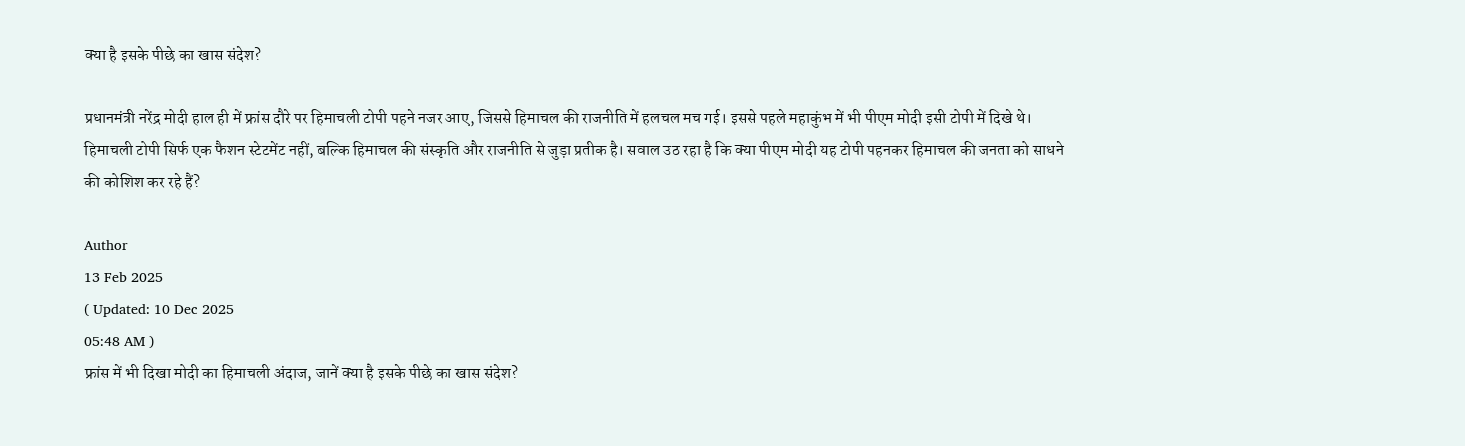क्या है इसके पीछे का खास संदेश?

प्रधानमंत्री नरेंद्र मोदी हाल ही में फ्रांस दौरे पर हिमाचली टोपी पहने नजर आए, जिससे हिमाचल की राजनीति में हलचल मच गई। इससे पहले महाकुंभ में भी पीएम मोदी इसी टोपी में दिखे थे। हिमाचली टोपी सिर्फ एक फैशन स्टेटमेंट नहीं, बल्कि हिमाचल की संस्कृति और राजनीति से जुड़ा प्रतीक है। सवाल उठ रहा है कि क्या पीएम मोदी यह टोपी पहनकर हिमाचल की जनता को साधने की कोशिश कर रहे हैं?

Author
13 Feb 2025
( Updated: 10 Dec 2025
05:48 AM )
फ्रांस में भी दिखा मोदी का हिमाचली अंदाज, जानें क्या है इसके पीछे का खास संदेश?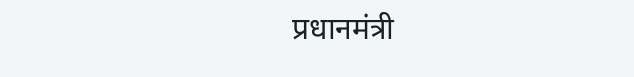प्रधानमंत्री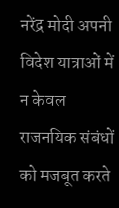नरेंद्र मोदी अपनी विदेश यात्राओं में न केवल राजनयिक संबंधों को मजबूत करते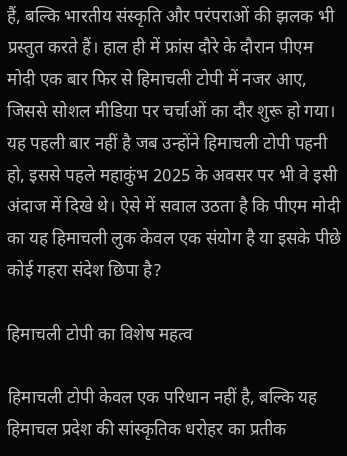हैं, बल्कि भारतीय संस्कृति और परंपराओं की झलक भी प्रस्तुत करते हैं। हाल ही में फ्रांस दौरे के दौरान पीएम मोदी एक बार फिर से हिमाचली टोपी में नजर आए, जिससे सोशल मीडिया पर चर्चाओं का दौर शुरू हो गया। यह पहली बार नहीं है जब उन्होंने हिमाचली टोपी पहनी हो, इससे पहले महाकुंभ 2025 के अवसर पर भी वे इसी अंदाज में दिखे थे। ऐसे में सवाल उठता है कि पीएम मोदी का यह हिमाचली लुक केवल एक संयोग है या इसके पीछे कोई गहरा संदेश छिपा है?

हिमाचली टोपी का विशेष महत्व

हिमाचली टोपी केवल एक परिधान नहीं है, बल्कि यह हिमाचल प्रदेश की सांस्कृतिक धरोहर का प्रतीक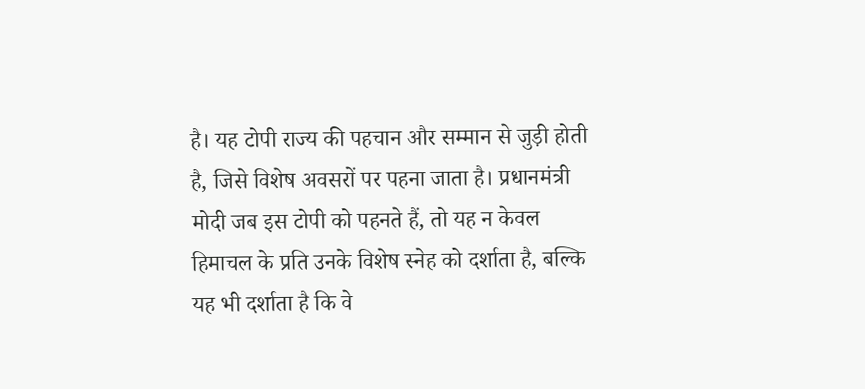है। यह टोपी राज्य की पहचान और सम्मान से जुड़ी होती है, जिसे विशेष अवसरों पर पहना जाता है। प्रधानमंत्री मोदी जब इस टोपी को पहनते हैं, तो यह न केवल हिमाचल के प्रति उनके विशेष स्नेह को दर्शाता है, बल्कि यह भी दर्शाता है कि वे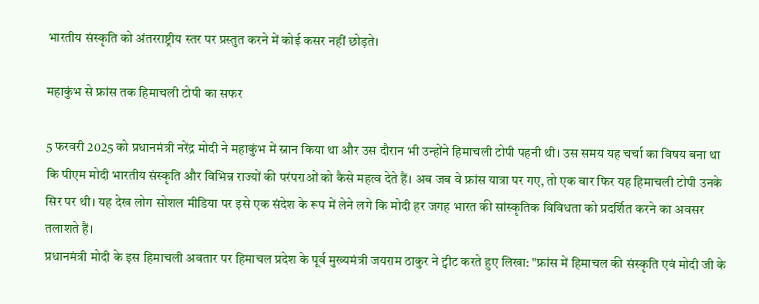भारतीय संस्कृति को अंतरराष्ट्रीय स्तर पर प्रस्तुत करने में कोई कसर नहीं छोड़ते।

महाकुंभ से फ्रांस तक हिमाचली टोपी का सफर

5 फरवरी 2025 को प्रधानमंत्री नरेंद्र मोदी ने महाकुंभ में स्नान किया था और उस दौरान भी उन्होंने हिमाचली टोपी पहनी थी। उस समय यह चर्चा का विषय बना था कि पीएम मोदी भारतीय संस्कृति और विभिन्न राज्यों की परंपराओं को कैसे महत्व देते हैं। अब जब वे फ्रांस यात्रा पर गए, तो एक बार फिर यह हिमाचली टोपी उनके सिर पर थी। यह देख लोग सोशल मीडिया पर इसे एक संदेश के रूप में लेने लगे कि मोदी हर जगह भारत की सांस्कृतिक विविधता को प्रदर्शित करने का अवसर तलाशते हैं।
प्रधानमंत्री मोदी के इस हिमाचली अवतार पर हिमाचल प्रदेश के पूर्व मुख्यमंत्री जयराम ठाकुर ने ट्वीट करते हुए लिखा: "फ्रांस में हिमाचल की संस्कृति एवं मोदी जी के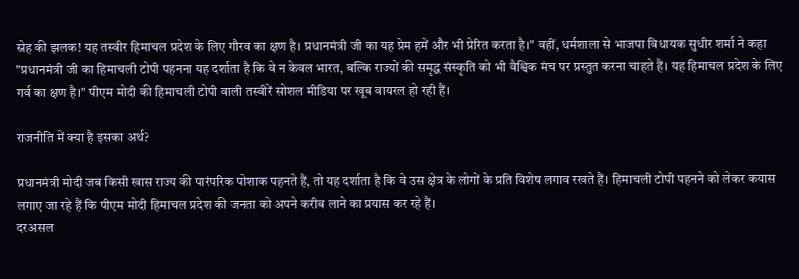स्नेह की झलक! यह तस्वीर हिमाचल प्रदेश के लिए गौरव का क्षण है। प्रधानमंत्री जी का यह प्रेम हमें और भी प्रेरित करता है।" वहीं, धर्मशाला से भाजपा विधायक सुधीर शर्मा ने कहा "प्रधानमंत्री जी का हिमाचली टोपी पहनना यह दर्शाता है कि वे न केवल भारत, बल्कि राज्यों की समृद्ध संस्कृति को भी वैश्विक मंच पर प्रस्तुत करना चाहते हैं। यह हिमाचल प्रदेश के लिए गर्व का क्षण है।" पीएम मोदी की हिमाचली टोपी वाली तस्वीरें सोशल मीडिया पर खूब वायरल हो रही हैं।

राजनीति में क्या है इसका अर्थ?

प्रधानमंत्री मोदी जब किसी खास राज्य की पारंपरिक पोशाक पहनते हैं, तो यह दर्शाता है कि वे उस क्षेत्र के लोगों के प्रति विशेष लगाव रखते हैं। हिमाचली टोपी पहनने को लेकर कयास लगाए जा रहे हैं कि पीएम मोदी हिमाचल प्रदेश की जनता को अपने करीब लाने का प्रयास कर रहे हैं।
दरअसल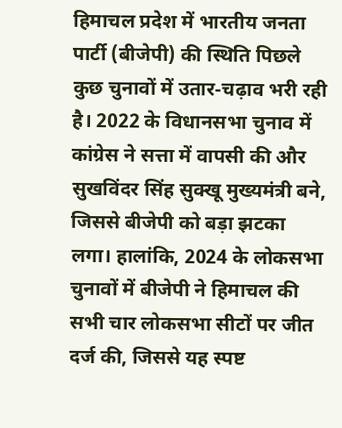हिमाचल प्रदेश में भारतीय जनता पार्टी (बीजेपी) की स्थिति पिछले कुछ चुनावों में उतार-चढ़ाव भरी रही है। 2022 के विधानसभा चुनाव में कांग्रेस ने सत्ता में वापसी की और सुखविंदर सिंह सुक्खू मुख्यमंत्री बने, जिससे बीजेपी को बड़ा झटका लगा। हालांकि, 2024 के लोकसभा चुनावों में बीजेपी ने हिमाचल की सभी चार लोकसभा सीटों पर जीत दर्ज की, जिससे यह स्पष्ट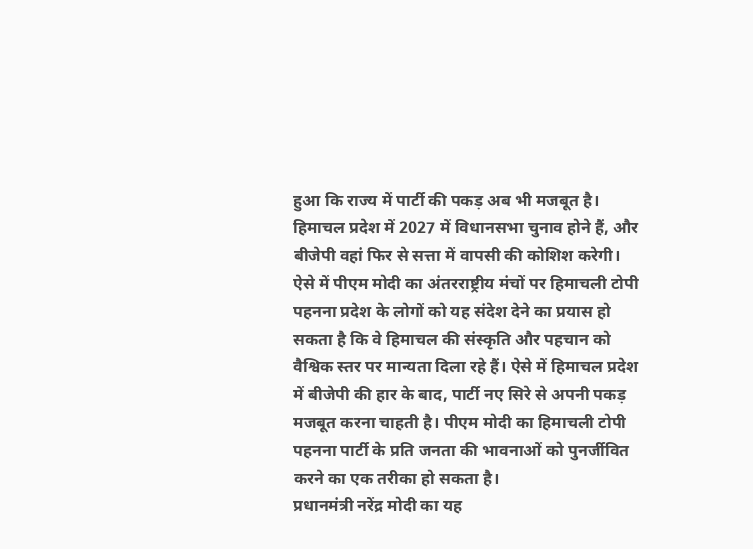हुआ कि राज्य में पार्टी की पकड़ अब भी मजबूत है। हिमाचल प्रदेश में 2027 में विधानसभा चुनाव होने हैं, और बीजेपी वहां फिर से सत्ता में वापसी की कोशिश करेगी। ऐसे में पीएम मोदी का अंतरराष्ट्रीय मंचों पर हिमाचली टोपी पहनना प्रदेश के लोगों को यह संदेश देने का प्रयास हो सकता है कि वे हिमाचल की संस्कृति और पहचान को वैश्विक स्तर पर मान्यता दिला रहे हैं। ऐसे में हिमाचल प्रदेश में बीजेपी की हार के बाद, पार्टी नए सिरे से अपनी पकड़ मजबूत करना चाहती है। पीएम मोदी का हिमाचली टोपी पहनना पार्टी के प्रति जनता की भावनाओं को पुनर्जीवित करने का एक तरीका हो सकता है।
प्रधानमंत्री नरेंद्र मोदी का यह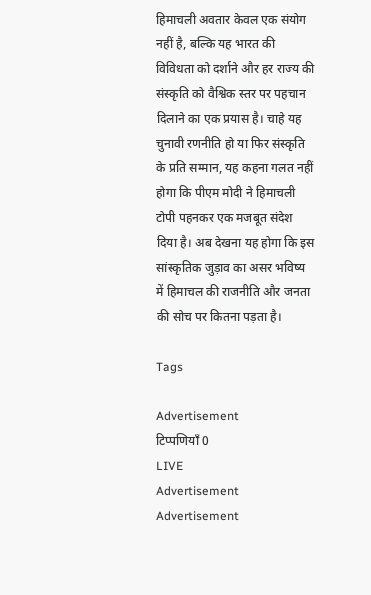हिमाचली अवतार केवल एक संयोग नहीं है, बल्कि यह भारत की विविधता को दर्शाने और हर राज्य की संस्कृति को वैश्विक स्तर पर पहचान दिलाने का एक प्रयास है। चाहे यह चुनावी रणनीति हो या फिर संस्कृति के प्रति सम्मान, यह कहना गलत नहीं होगा कि पीएम मोदी ने हिमाचली टोपी पहनकर एक मजबूत संदेश दिया है। अब देखना यह होगा कि इस सांस्कृतिक जुड़ाव का असर भविष्य में हिमाचल की राजनीति और जनता की सोच पर कितना पड़ता है।

Tags

Advertisement
टिप्पणियाँ 0
LIVE
Advertisement
Advertisement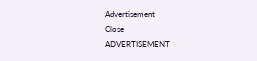Advertisement
Close
ADVERTISEMENT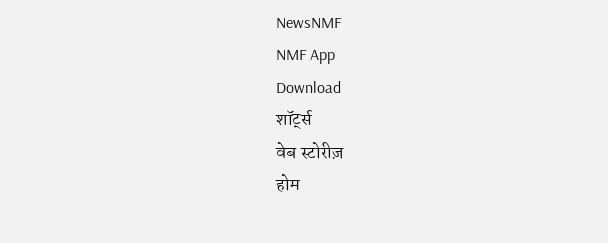NewsNMF
NMF App
Download
शॉर्ट्स
वेब स्टोरीज़
होम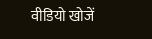वीडियो खोजें